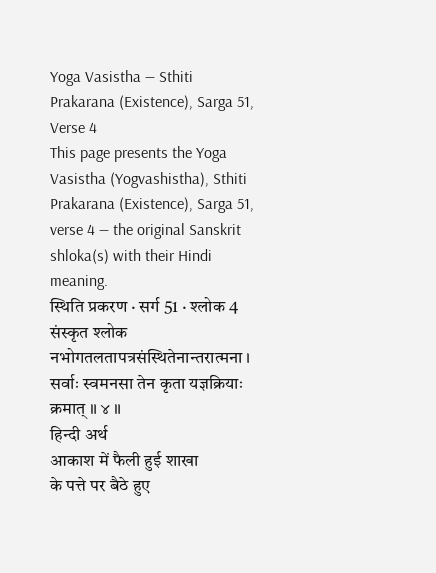Yoga Vasistha — Sthiti Prakarana (Existence), Sarga 51, Verse 4
This page presents the Yoga Vasistha (Yogvashistha), Sthiti Prakarana (Existence), Sarga 51, verse 4 — the original Sanskrit shloka(s) with their Hindi meaning.
स्थिति प्रकरण · सर्ग 51 · श्लोक 4
संस्कृत श्लोक
नभोगतलतापत्रसंस्थितेनान्तरात्मना ।
सर्वाः स्वमनसा तेन कृता यज्ञक्रियाः क्रमात् ॥ ४ ॥
हिन्दी अर्थ
आकाश में फैली हुई शाखा
के पत्ते पर बैठे हुए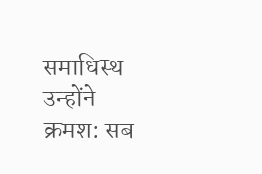समाधिस्थ उन्होंने क्रमश: सब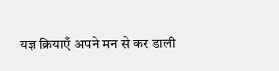यज्ञ क्रियाएँ अपने मन से कर डाली